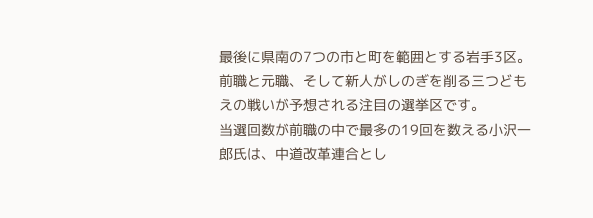最後に県南の7つの市と町を範囲とする岩手3区。
前職と元職、そして新人がしのぎを削る三つどもえの戦いが予想される注目の選挙区です。
当選回数が前職の中で最多の19回を数える小沢一郎氏は、中道改革連合とし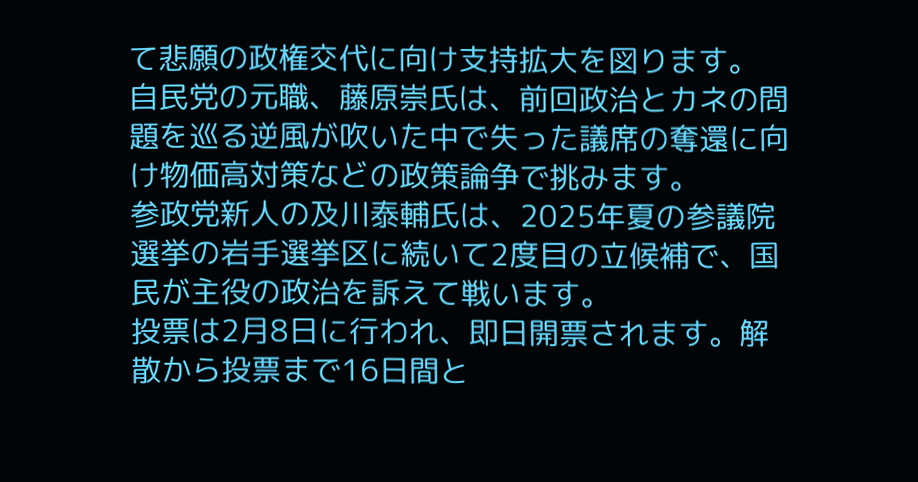て悲願の政権交代に向け支持拡大を図ります。
自民党の元職、藤原崇氏は、前回政治とカネの問題を巡る逆風が吹いた中で失った議席の奪還に向け物価高対策などの政策論争で挑みます。
参政党新人の及川泰輔氏は、2025年夏の参議院選挙の岩手選挙区に続いて2度目の立候補で、国民が主役の政治を訴えて戦います。
投票は2月8日に行われ、即日開票されます。解散から投票まで16日間と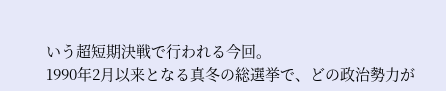いう超短期決戦で行われる今回。
1990年2月以来となる真冬の総選挙で、どの政治勢力が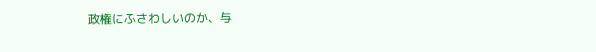政権にふさわしいのか、与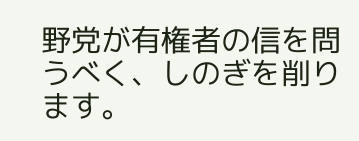野党が有権者の信を問うべく、しのぎを削ります。